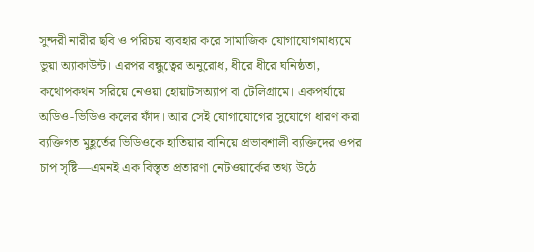সুন্দরী নারীর ছবি ও পরিচয় ব্যবহার করে সামাজিক যোগাযোগমাধ্যমে ভুয়া অ্যাকাউন্ট। এরপর বন্ধুত্বের অনুরোধ, ধীরে ধীরে ঘনিষ্ঠতা, কথোপকথন সরিয়ে নেওয়া হোয়াটসঅ্যাপ বা টেলিগ্রামে। একপর্যায়ে অডিও-ভিডিও কলের ফাঁদ। আর সেই যোগাযোগের সুযোগে ধারণ করা ব্যক্তিগত মুহূর্তের ভিডিওকে হাতিয়ার বানিয়ে প্রভাবশালী ব্যক্তিদের ওপর চাপ সৃষ্টি—এমনই এক বিস্তৃত প্রতারণা নেটওয়ার্কের তথ্য উঠে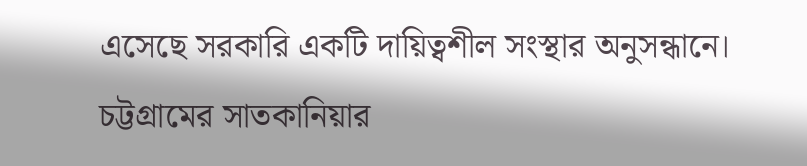এসেছে সরকারি একটি দায়িত্বশীল সংস্থার অনুসন্ধানে।
চট্টগ্রামের সাতকানিয়ার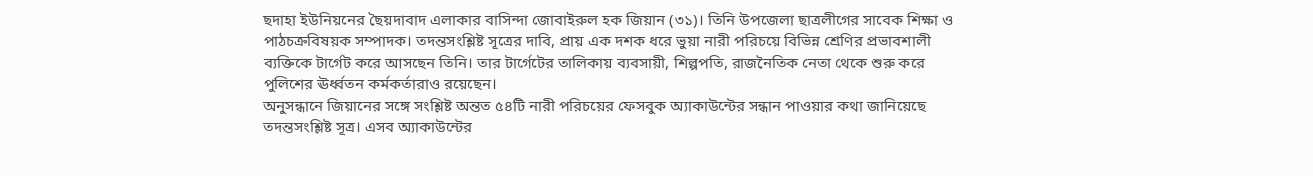ছদাহা ইউনিয়নের ছৈয়দাবাদ এলাকার বাসিন্দা জোবাইরুল হক জিয়ান (৩১)। তিনি উপজেলা ছাত্রলীগের সাবেক শিক্ষা ও পাঠচক্রবিষয়ক সম্পাদক। তদন্তসংশ্লিষ্ট সূত্রের দাবি, প্রায় এক দশক ধরে ভুয়া নারী পরিচয়ে বিভিন্ন শ্রেণির প্রভাবশালী ব্যক্তিকে টার্গেট করে আসছেন তিনি। তার টার্গেটের তালিকায় ব্যবসায়ী, শিল্পপতি, রাজনৈতিক নেতা থেকে শুরু করে পুলিশের ঊর্ধ্বতন কর্মকর্তারাও রয়েছেন।
অনুসন্ধানে জিয়ানের সঙ্গে সংশ্লিষ্ট অন্তত ৫৪টি নারী পরিচয়ের ফেসবুক অ্যাকাউন্টের সন্ধান পাওয়ার কথা জানিয়েছে তদন্তসংশ্লিষ্ট সূত্র। এসব অ্যাকাউন্টের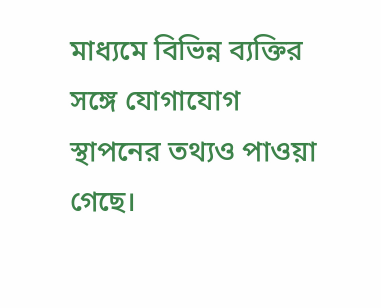মাধ্যমে বিভিন্ন ব্যক্তির সঙ্গে যোগাযোগ স্থাপনের তথ্যও পাওয়া গেছে।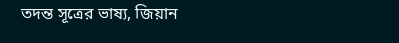তদন্ত সূত্রের ভাষ্য, জিয়ান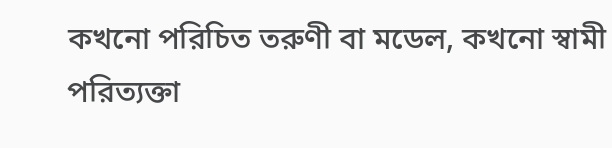কখনো পরিচিত তরুণী বা মডেল, কখনো স্বামী পরিত্যক্তা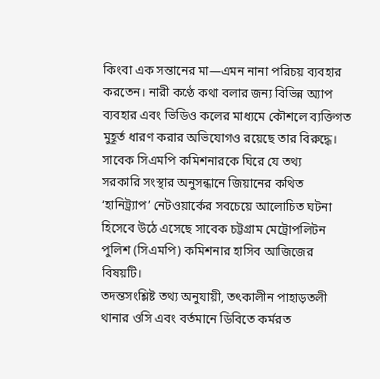কিংবা এক সন্তানের মা—এমন নানা পরিচয় ব্যবহার করতেন। নারী কণ্ঠে কথা বলার জন্য বিভিন্ন অ্যাপ ব্যবহার এবং ভিডিও কলের মাধ্যমে কৌশলে ব্যক্তিগত মুহূর্ত ধারণ করার অভিযোগও রয়েছে তার বিরুদ্ধে।
সাবেক সিএমপি কমিশনারকে ঘিরে যে তথ্য
সরকারি সংস্থার অনুসন্ধানে জিয়ানের কথিত ‘হানিট্র্যাপ’ নেটওয়ার্কের সবচেয়ে আলোচিত ঘটনা হিসেবে উঠে এসেছে সাবেক চট্টগ্রাম মেট্রোপলিটন পুলিশ (সিএমপি) কমিশনার হাসিব আজিজের বিষয়টি।
তদন্তসংশ্লিষ্ট তথ্য অনুযায়ী, তৎকালীন পাহাড়তলী থানার ওসি এবং বর্তমানে ডিবিতে কর্মরত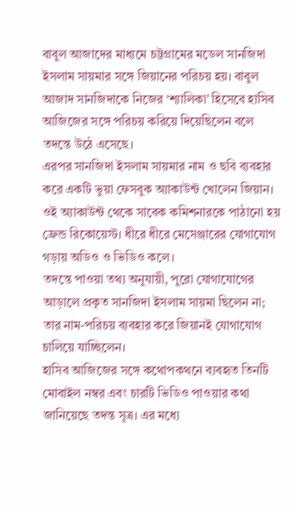বাবুল আজাদের মাধ্যমে চট্টগ্রামের মডেল সানজিদা ইসলাম সায়মার সঙ্গে জিয়ানের পরিচয় হয়। বাবুল আজাদ সানজিদাকে নিজের ‘শ্যালিকা’ হিসেবে হাসিব আজিজের সঙ্গে পরিচয় করিয়ে দিয়েছিলেন বলে তদন্তে উঠে এসেছে।
এরপর সানজিদা ইসলাম সায়মার নাম ও ছবি ব্যবহার করে একটি ভুয়া ফেসবুক অ্যাকাউন্ট খোলেন জিয়ান। ওই অ্যাকাউন্ট থেকে সাবেক কমিশনারকে পাঠানো হয় ফ্রেন্ড রিকোয়েস্ট। ধীরে ধীরে মেসেঞ্জারের যোগাযোগ গড়ায় অডিও ও ভিডিও কলে।
তদন্তে পাওয়া তথ্য অনুযায়ী, পুরো যোগাযোগের আড়ালে প্রকৃত সানজিদা ইসলাম সায়মা ছিলেন না; তার নাম-পরিচয় ব্যবহার করে জিয়ানই যোগাযোগ চালিয়ে যাচ্ছিলেন।
হাসিব আজিজের সঙ্গে কথোপকথনে ব্যবহৃত তিনটি মোবাইল নম্বর এবং চারটি ভিডিও পাওয়ার কথা জানিয়েছে তদন্ত সূত্র। এর মধ্যে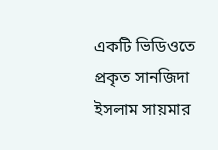একটি ভিডিওতে প্রকৃত সানজিদা ইসলাম সায়মার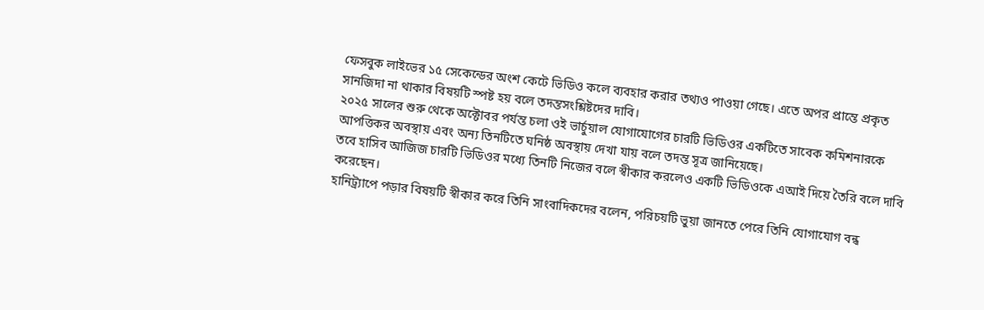ফেসবুক লাইভের ১৫ সেকেন্ডের অংশ কেটে ভিডিও কলে ব্যবহার করার তথ্যও পাওয়া গেছে। এতে অপর প্রান্তে প্রকৃত সানজিদা না থাকার বিষয়টি স্পষ্ট হয় বলে তদন্তসংশ্লিষ্টদের দাবি।
২০২৫ সালের শুরু থেকে অক্টোবর পর্যন্ত চলা ওই ভার্চুয়াল যোগাযোগের চারটি ভিডিওর একটিতে সাবেক কমিশনারকে আপত্তিকর অবস্থায় এবং অন্য তিনটিতে ঘনিষ্ঠ অবস্থায় দেখা যায় বলে তদন্ত সূত্র জানিয়েছে।
তবে হাসিব আজিজ চারটি ভিডিওর মধ্যে তিনটি নিজের বলে স্বীকার করলেও একটি ভিডিওকে এআই দিয়ে তৈরি বলে দাবি করেছেন।
হানিট্র্যাপে পড়ার বিষয়টি স্বীকার করে তিনি সাংবাদিকদের বলেন, পরিচয়টি ভুয়া জানতে পেরে তিনি যোগাযোগ বন্ধ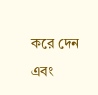করে দেন এবং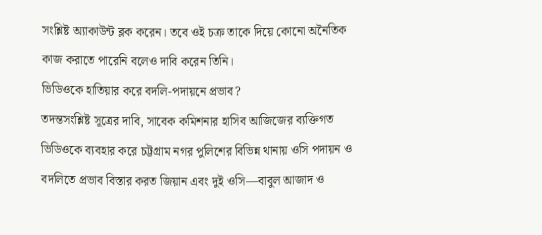সংশ্লিষ্ট অ্যাকাউন্ট ব্লক করেন। তবে ওই চক্র তাকে দিয়ে কোনো অনৈতিক কাজ করাতে পারেনি বলেও দাবি করেন তিনি।
ভিডিওকে হাতিয়ার করে বদলি-পদায়নে প্রভাব?
তদন্তসংশ্লিষ্ট সূত্রের দাবি, সাবেক কমিশনার হাসিব আজিজের ব্যক্তিগত ভিডিওকে ব্যবহার করে চট্টগ্রাম নগর পুলিশের বিভিন্ন থানায় ওসি পদায়ন ও বদলিতে প্রভাব বিস্তার করত জিয়ান এবং দুই ওসি—বাবুল আজাদ ও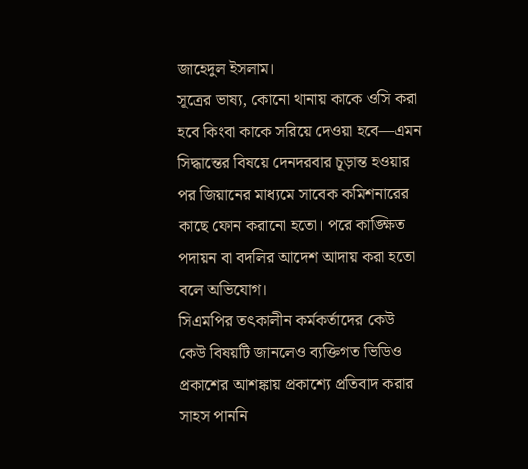জাহেদুল ইসলাম।
সূত্রের ভাষ্য, কোনো থানায় কাকে ওসি করা হবে কিংবা কাকে সরিয়ে দেওয়া হবে—এমন সিদ্ধান্তের বিষয়ে দেনদরবার চূড়ান্ত হওয়ার পর জিয়ানের মাধ্যমে সাবেক কমিশনারের কাছে ফোন করানো হতো। পরে কাঙ্ক্ষিত পদায়ন বা বদলির আদেশ আদায় করা হতো বলে অভিযোগ।
সিএমপির তৎকালীন কর্মকর্তাদের কেউ কেউ বিষয়টি জানলেও ব্যক্তিগত ভিডিও প্রকাশের আশঙ্কায় প্রকাশ্যে প্রতিবাদ করার সাহস পাননি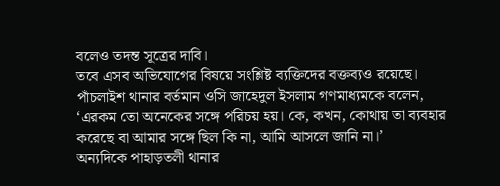বলেও তদন্ত সূত্রের দাবি।
তবে এসব অভিযোগের বিষয়ে সংশ্লিষ্ট ব্যক্তিদের বক্তব্যও রয়েছে।
পাঁচলাইশ থানার বর্তমান ওসি জাহেদুল ইসলাম গণমাধ্যমকে বলেন, ‘এরকম তো অনেকের সঙ্গে পরিচয় হয়। কে, কখন, কোথায় তা ব্যবহার করেছে বা আমার সঙ্গে ছিল কি না, আমি আসলে জানি না।’
অন্যদিকে পাহাড়তলী থানার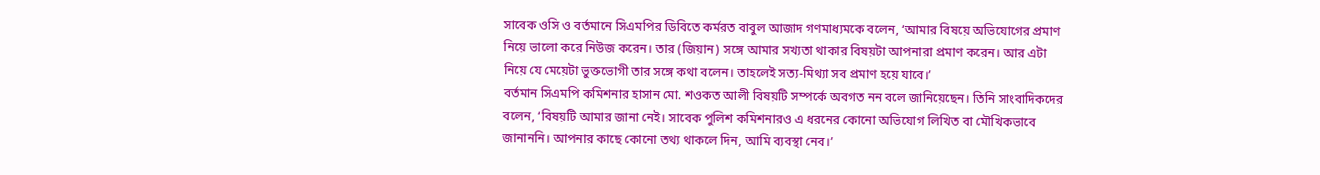সাবেক ওসি ও বর্তমানে সিএমপির ডিবিতে কর্মরত বাবুল আজাদ গণমাধ্যমকে বলেন, ‘আমার বিষয়ে অভিযোগের প্রমাণ নিয়ে ভালো করে নিউজ করেন। তার (জিয়ান) সঙ্গে আমার সখ্যতা থাকার বিষয়টা আপনারা প্রমাণ করেন। আর এটা নিয়ে যে মেয়েটা ভুক্তভোগী তার সঙ্গে কথা বলেন। তাহলেই সত্য-মিথ্যা সব প্রমাণ হয়ে যাবে।’
বর্তমান সিএমপি কমিশনার হাসান মো. শওকত আলী বিষয়টি সম্পর্কে অবগত নন বলে জানিয়েছেন। তিনি সাংবাদিকদের বলেন, ‘বিষয়টি আমার জানা নেই। সাবেক পুলিশ কমিশনারও এ ধরনের কোনো অভিযোগ লিখিত বা মৌখিকভাবে জানাননি। আপনার কাছে কোনো তথ্য থাকলে দিন, আমি ব্যবস্থা নেব।’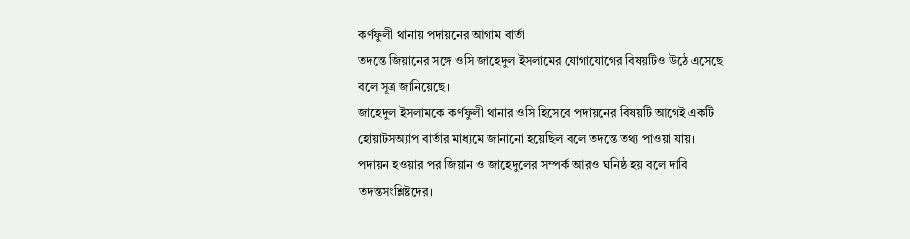কর্ণফুলী থানায় পদায়নের আগাম বার্তা
তদন্তে জিয়ানের সঙ্গে ওসি জাহেদুল ইসলামের যোগাযোগের বিষয়টিও উঠে এসেছে বলে সূত্র জানিয়েছে।
জাহেদুল ইসলামকে কর্ণফুলী থানার ওসি হিসেবে পদায়নের বিষয়টি আগেই একটি হোয়াটসঅ্যাপ বার্তার মাধ্যমে জানানো হয়েছিল বলে তদন্তে তথ্য পাওয়া যায়। পদায়ন হওয়ার পর জিয়ান ও জাহেদুলের সম্পর্ক আরও ঘনিষ্ঠ হয় বলে দাবি তদন্তসংশ্লিষ্টদের।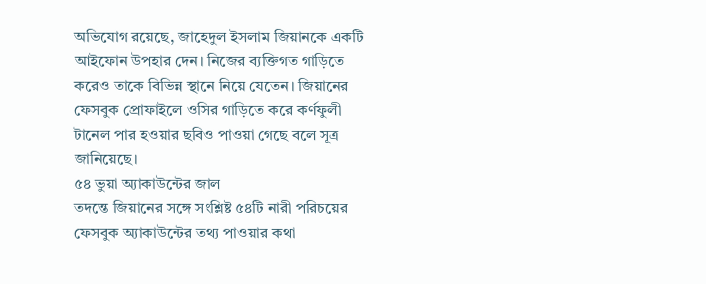অভিযোগ রয়েছে, জাহেদুল ইসলাম জিয়ানকে একটি আইফোন উপহার দেন। নিজের ব্যক্তিগত গাড়িতে করেও তাকে বিভিন্ন স্থানে নিয়ে যেতেন। জিয়ানের ফেসবুক প্রোফাইলে ওসির গাড়িতে করে কর্ণফুলী টানেল পার হওয়ার ছবিও পাওয়া গেছে বলে সূত্র জানিয়েছে।
৫৪ ভুয়া অ্যাকাউন্টের জাল
তদন্তে জিয়ানের সঙ্গে সংশ্লিষ্ট ৫৪টি নারী পরিচয়ের ফেসবুক অ্যাকাউন্টের তথ্য পাওয়ার কথা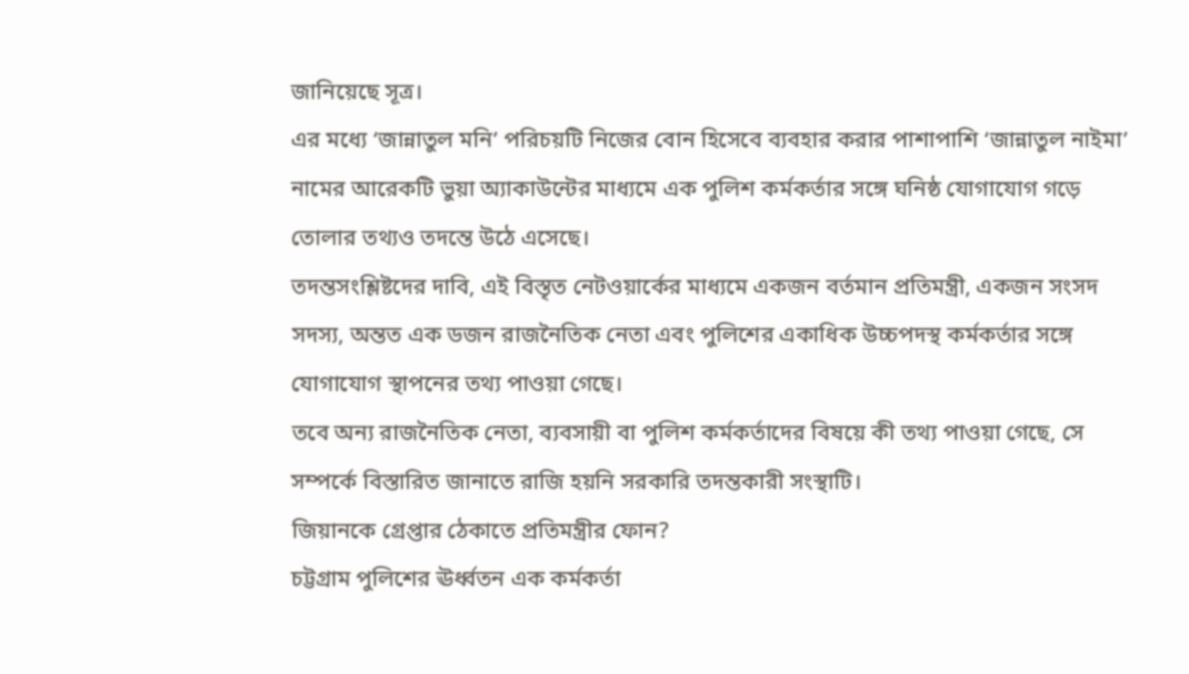জানিয়েছে সূত্র।
এর মধ্যে ‘জান্নাতুল মনি’ পরিচয়টি নিজের বোন হিসেবে ব্যবহার করার পাশাপাশি ‘জান্নাতুল নাইমা’ নামের আরেকটি ভুয়া অ্যাকাউন্টের মাধ্যমে এক পুলিশ কর্মকর্তার সঙ্গে ঘনিষ্ঠ যোগাযোগ গড়ে তোলার তথ্যও তদন্তে উঠে এসেছে।
তদন্তসংশ্লিষ্টদের দাবি, এই বিস্তৃত নেটওয়ার্কের মাধ্যমে একজন বর্তমান প্রতিমন্ত্রী, একজন সংসদ সদস্য, অন্তত এক ডজন রাজনৈতিক নেতা এবং পুলিশের একাধিক উচ্চপদস্থ কর্মকর্তার সঙ্গে যোগাযোগ স্থাপনের তথ্য পাওয়া গেছে।
তবে অন্য রাজনৈতিক নেতা, ব্যবসায়ী বা পুলিশ কর্মকর্তাদের বিষয়ে কী তথ্য পাওয়া গেছে, সে সম্পর্কে বিস্তারিত জানাতে রাজি হয়নি সরকারি তদন্তকারী সংস্থাটি।
জিয়ানকে গ্রেপ্তার ঠেকাতে প্রতিমন্ত্রীর ফোন?
চট্টগ্রাম পুলিশের ঊর্ধ্বতন এক কর্মকর্তা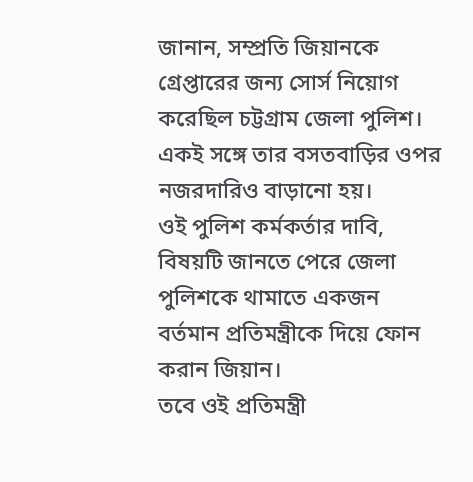জানান, সম্প্রতি জিয়ানকে গ্রেপ্তারের জন্য সোর্স নিয়োগ করেছিল চট্টগ্রাম জেলা পুলিশ। একই সঙ্গে তার বসতবাড়ির ওপর নজরদারিও বাড়ানো হয়।
ওই পুলিশ কর্মকর্তার দাবি, বিষয়টি জানতে পেরে জেলা পুলিশকে থামাতে একজন বর্তমান প্রতিমন্ত্রীকে দিয়ে ফোন করান জিয়ান।
তবে ওই প্রতিমন্ত্রী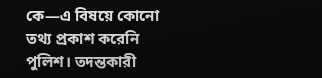কে—এ বিষয়ে কোনো তথ্য প্রকাশ করেনি পুলিশ। তদন্তকারী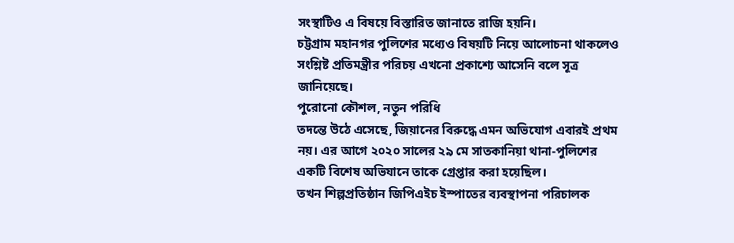সংস্থাটিও এ বিষয়ে বিস্তারিত জানাতে রাজি হয়নি।
চট্টগ্রাম মহানগর পুলিশের মধ্যেও বিষয়টি নিয়ে আলোচনা থাকলেও সংশ্লিষ্ট প্রতিমন্ত্রীর পরিচয় এখনো প্রকাশ্যে আসেনি বলে সূত্র জানিয়েছে।
পুরোনো কৌশল, নতুন পরিধি
তদন্তে উঠে এসেছে, জিয়ানের বিরুদ্ধে এমন অভিযোগ এবারই প্রথম নয়। এর আগে ২০২০ সালের ২৯ মে সাতকানিয়া থানা-পুলিশের একটি বিশেষ অভিযানে তাকে গ্রেপ্তার করা হয়েছিল।
তখন শিল্পপ্রতিষ্ঠান জিপিএইচ ইস্পাতের ব্যবস্থাপনা পরিচালক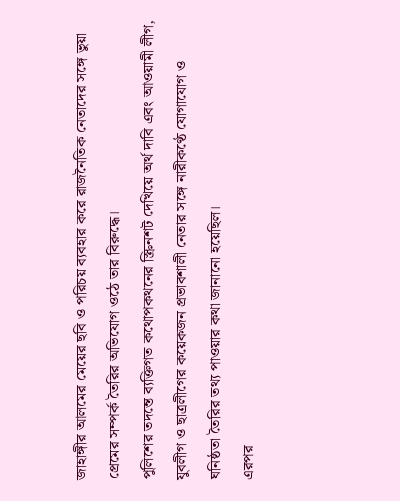জাহাঙ্গীর আলমের মেয়ের ছবি ও পরিচয় ব্যবহার করে রাজনৈতিক নেতাদের সঙ্গে ভুয়া প্রেমের সম্পর্ক তৈরির অভিযোগ ওঠে তার বিরুদ্ধে।
পুলিশের তদন্তে ব্যক্তিগত কথোপকথনের স্ক্রিনশট দেখিয়ে অর্থ দাবি এবং আওয়ামী লীগ, যুবলীগ ও ছাত্রলীগের কয়েকজন প্রভাবশালী নেতার সঙ্গে নারীকণ্ঠে যোগাযোগ ও ঘনিষ্ঠতা তৈরির তথ্য পাওয়ার কথা জানানো হয়েছিল।
এরপর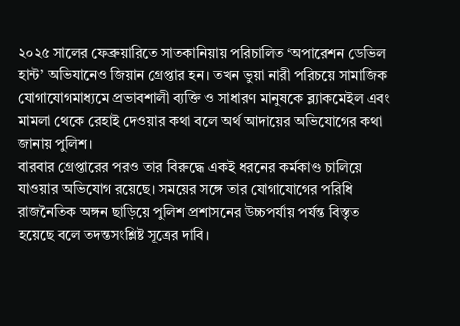২০২৫ সালের ফেব্রুয়ারিতে সাতকানিয়ায় পরিচালিত ‘অপারেশন ডেভিল হান্ট’ অভিযানেও জিয়ান গ্রেপ্তার হন। তখন ভুয়া নারী পরিচয়ে সামাজিক যোগাযোগমাধ্যমে প্রভাবশালী ব্যক্তি ও সাধারণ মানুষকে ব্ল্যাকমেইল এবং মামলা থেকে রেহাই দেওয়ার কথা বলে অর্থ আদায়ের অভিযোগের কথা জানায় পুলিশ।
বারবার গ্রেপ্তারের পরও তার বিরুদ্ধে একই ধরনের কর্মকাণ্ড চালিয়ে যাওয়ার অভিযোগ রয়েছে। সময়ের সঙ্গে তার যোগাযোগের পরিধি রাজনৈতিক অঙ্গন ছাড়িয়ে পুলিশ প্রশাসনের উচ্চপর্যায় পর্যন্ত বিস্তৃত হয়েছে বলে তদন্তসংশ্লিষ্ট সূত্রের দাবি।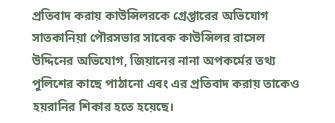প্রতিবাদ করায় কাউন্সিলরকে গ্রেপ্তারের অভিযোগ
সাতকানিয়া পৌরসভার সাবেক কাউন্সিলর রাসেল উদ্দিনের অভিযোগ, জিয়ানের নানা অপকর্মের তথ্য পুলিশের কাছে পাঠানো এবং এর প্রতিবাদ করায় তাকেও হয়রানির শিকার হতে হয়েছে।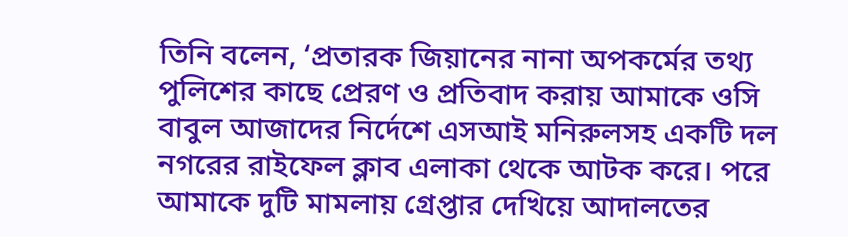তিনি বলেন, ‘প্রতারক জিয়ানের নানা অপকর্মের তথ্য পুলিশের কাছে প্রেরণ ও প্রতিবাদ করায় আমাকে ওসি বাবুল আজাদের নির্দেশে এসআই মনিরুলসহ একটি দল নগরের রাইফেল ক্লাব এলাকা থেকে আটক করে। পরে আমাকে দুটি মামলায় গ্রেপ্তার দেখিয়ে আদালতের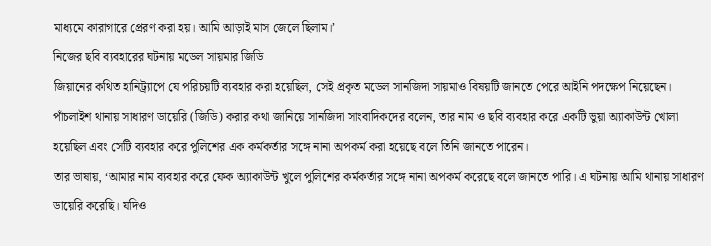মাধ্যমে কারাগারে প্রেরণ করা হয়। আমি আড়াই মাস জেলে ছিলাম।’
নিজের ছবি ব্যবহারের ঘটনায় মডেল সায়মার জিডি
জিয়ানের কথিত হানিট্র্যাপে যে পরিচয়টি ব্যবহার করা হয়েছিল, সেই প্রকৃত মডেল সানজিদা সায়মাও বিষয়টি জানতে পেরে আইনি পদক্ষেপ নিয়েছেন।
পাঁচলাইশ থানায় সাধারণ ডায়েরি (জিডি) করার কথা জানিয়ে সানজিদা সাংবাদিকদের বলেন, তার নাম ও ছবি ব্যবহার করে একটি ভুয়া অ্যাকাউন্ট খোলা হয়েছিল এবং সেটি ব্যবহার করে পুলিশের এক কর্মকর্তার সঙ্গে নানা অপকর্ম করা হয়েছে বলে তিনি জানতে পারেন।
তার ভাষায়, ‘আমার নাম ব্যবহার করে ফেক অ্যাকাউন্ট খুলে পুলিশের কর্মকর্তার সঙ্গে নানা অপকর্ম করেছে বলে জানতে পারি। এ ঘটনায় আমি থানায় সাধারণ ডায়েরি করেছি। যদিও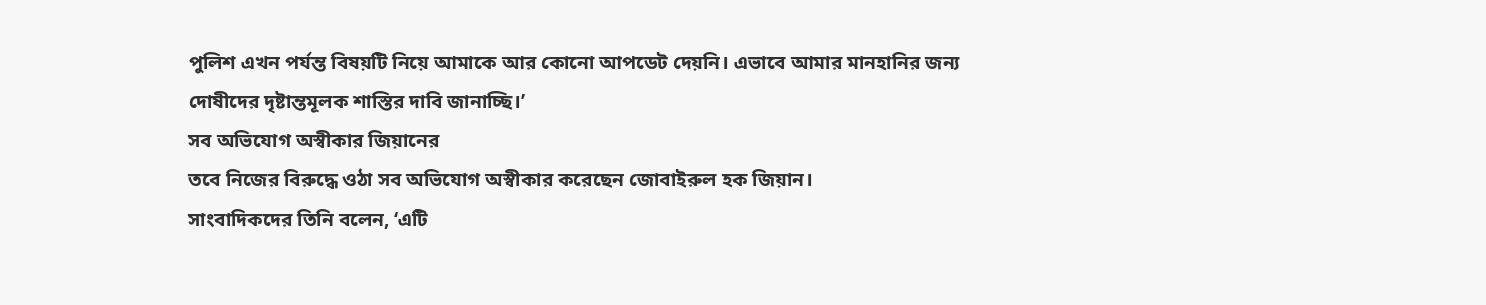পুলিশ এখন পর্যন্ত বিষয়টি নিয়ে আমাকে আর কোনো আপডেট দেয়নি। এভাবে আমার মানহানির জন্য দোষীদের দৃষ্টান্তমূলক শাস্তির দাবি জানাচ্ছি।’
সব অভিযোগ অস্বীকার জিয়ানের
তবে নিজের বিরুদ্ধে ওঠা সব অভিযোগ অস্বীকার করেছেন জোবাইরুল হক জিয়ান।
সাংবাদিকদের তিনি বলেন, ‘এটি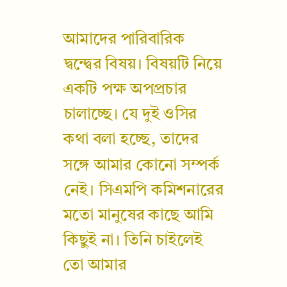আমাদের পারিবারিক দ্বন্দ্বের বিষয়। বিষয়টি নিয়ে একটি পক্ষ অপপ্রচার চালাচ্ছে। যে দুই ওসির কথা বলা হচ্ছে, তাদের সঙ্গে আমার কোনো সম্পর্ক নেই। সিএমপি কমিশনারের মতো মানুষের কাছে আমি কিছুই না। তিনি চাইলেই তো আমার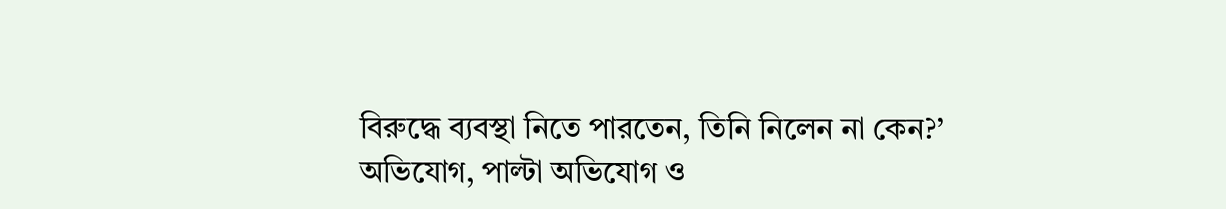বিরুদ্ধে ব্যবস্থা নিতে পারতেন, তিনি নিলেন না কেন?’
অভিযোগ, পাল্টা অভিযোগ ও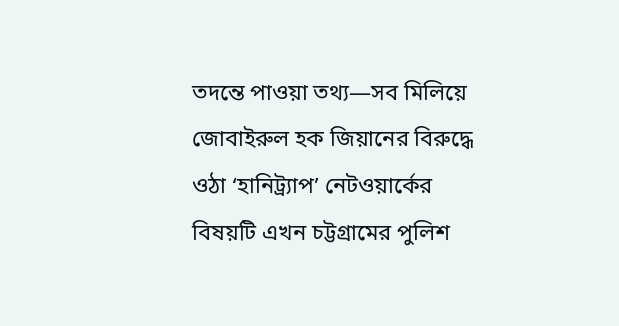তদন্তে পাওয়া তথ্য—সব মিলিয়ে জোবাইরুল হক জিয়ানের বিরুদ্ধে ওঠা ‘হানিট্র্যাপ’ নেটওয়ার্কের বিষয়টি এখন চট্টগ্রামের পুলিশ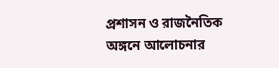প্রশাসন ও রাজনৈতিক অঙ্গনে আলোচনার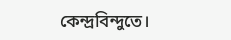কেন্দ্রবিন্দুতে।